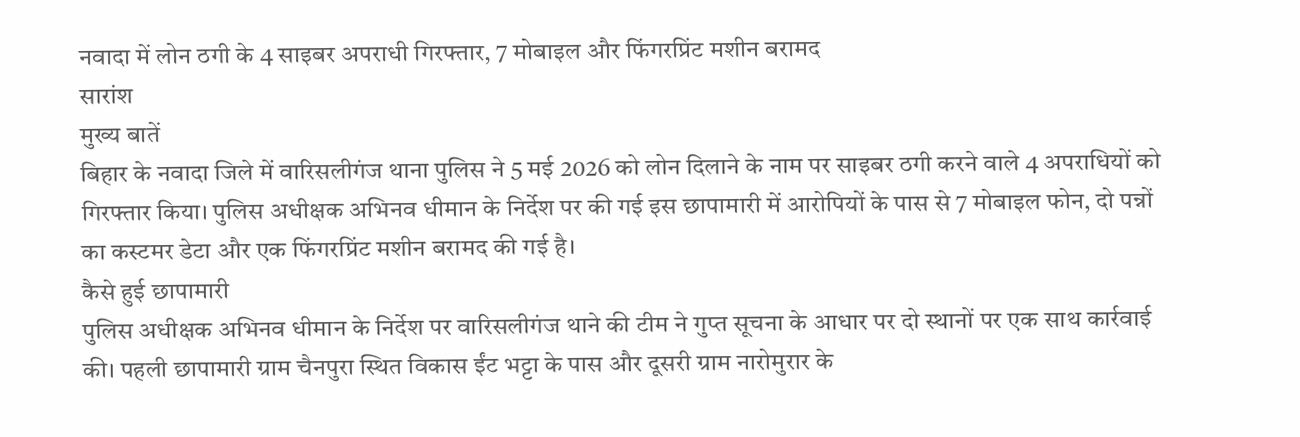नवादा में लोन ठगी के 4 साइबर अपराधी गिरफ्तार, 7 मोबाइल और फिंगरप्रिंट मशीन बरामद
सारांश
मुख्य बातें
बिहार के नवादा जिले में वारिसलीगंज थाना पुलिस ने 5 मई 2026 को लोन दिलाने के नाम पर साइबर ठगी करने वाले 4 अपराधियों को गिरफ्तार किया। पुलिस अधीक्षक अभिनव धीमान के निर्देश पर की गई इस छापामारी में आरोपियों के पास से 7 मोबाइल फोन, दो पन्नों का कस्टमर डेटा और एक फिंगरप्रिंट मशीन बरामद की गई है।
कैसे हुई छापामारी
पुलिस अधीक्षक अभिनव धीमान के निर्देश पर वारिसलीगंज थाने की टीम ने गुप्त सूचना के आधार पर दो स्थानों पर एक साथ कार्रवाई की। पहली छापामारी ग्राम चैनपुरा स्थित विकास ईंट भट्टा के पास और दूसरी ग्राम नारोमुरार के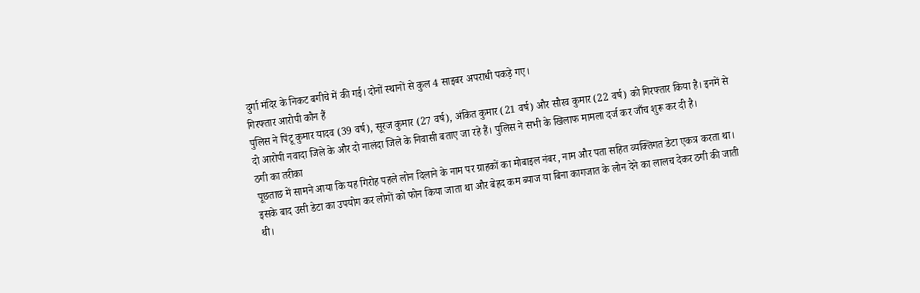दुर्गा मंदिर के निकट बगीचे में की गई। दोनों स्थानों से कुल 4 साइबर अपराधी पकड़े गए।
गिरफ्तार आरोपी कौन हैं
पुलिस ने पिंटू कुमार यादव (39 वर्ष), सूरज कुमार (27 वर्ष), अंकित कुमार (21 वर्ष) और सौरव कुमार (22 वर्ष) को गिरफ्तार किया है। इनमें से दो आरोपी नवादा जिले के और दो नालंदा जिले के निवासी बताए जा रहे हैं। पुलिस ने सभी के खिलाफ मामला दर्ज कर जाँच शुरू कर दी है।
ठगी का तरीका
पूछताछ में सामने आया कि यह गिरोह पहले लोन दिलाने के नाम पर ग्राहकों का मोबाइल नंबर, नाम और पता सहित व्यक्तिगत डेटा एकत्र करता था। इसके बाद उसी डेटा का उपयोग कर लोगों को फोन किया जाता था और बेहद कम ब्याज या बिना कागजात के लोन देने का लालच देकर ठगी की जाती थी।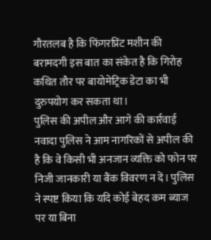गौरतलब है कि फिंगरप्रिंट मशीन की बरामदगी इस बात का संकेत है कि गिरोह कथित तौर पर बायोमेट्रिक डेटा का भी दुरुपयोग कर सकता था।
पुलिस की अपील और आगे की कार्रवाई
नवादा पुलिस ने आम नागरिकों से अपील की है कि वे किसी भी अनजान व्यक्ति को फोन पर निजी जानकारी या बैंक विवरण न दें। पुलिस ने स्पष्ट किया कि यदि कोई बेहद कम ब्याज पर या बिना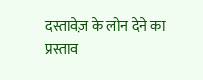दस्तावेज़ के लोन देने का प्रस्ताव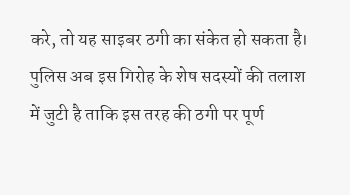करे, तो यह साइबर ठगी का संकेत हो सकता है। पुलिस अब इस गिरोह के शेष सदस्यों की तलाश में जुटी है ताकि इस तरह की ठगी पर पूर्ण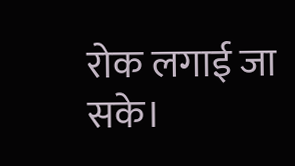रोक लगाई जा सके।